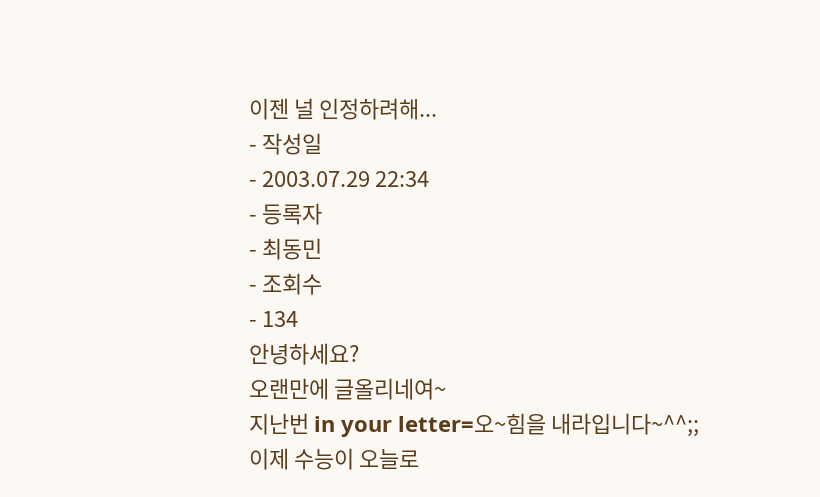이젠 널 인정하려해...
- 작성일
- 2003.07.29 22:34
- 등록자
- 최동민
- 조회수
- 134
안녕하세요?
오랜만에 글올리네여~
지난번 in your letter=오~힘을 내라입니다~^^;;
이제 수능이 오늘로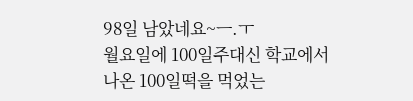98일 남았네요~ㅡ.ㅜ
월요일에 100일주대신 학교에서 나온 100일떡을 먹었는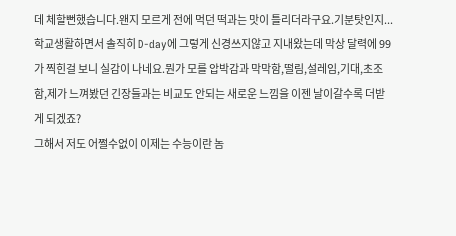데 체할뻔했습니다.왠지 모르게 전에 먹던 떡과는 맛이 틀리더라구요.기분탓인지...
학교생활하면서 솔직히 D-day에 그렇게 신경쓰지않고 지내왔는데 막상 달력에 99가 찍힌걸 보니 실감이 나네요.뭔가 모를 압박감과 막막함,떨림,설레임,기대,초조함,제가 느껴봤던 긴장들과는 비교도 안되는 새로운 느낌을 이젠 날이갈수록 더받게 되겠죠?
그해서 저도 어쩔수없이 이제는 수능이란 놈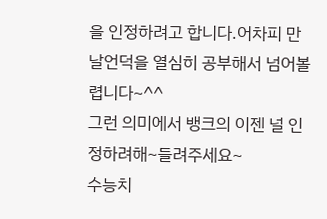을 인정하려고 합니다.어차피 만날언덕을 열심히 공부해서 넘어볼렵니다~^^
그런 의미에서 뱅크의 이젠 널 인정하려해~들려주세요~
수능치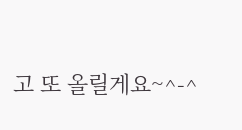고 또 올릴게요~^-^